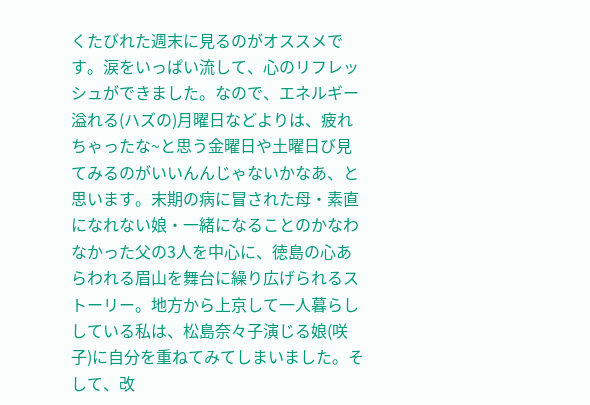くたびれた週末に見るのがオススメです。涙をいっぱい流して、心のリフレッシュができました。なので、エネルギー溢れる(ハズの)月曜日などよりは、疲れちゃったな~と思う金曜日や土曜日び見てみるのがいいんんじゃないかなあ、と思います。末期の病に冒された母・素直になれない娘・一緒になることのかなわなかった父の3人を中心に、徳島の心あらわれる眉山を舞台に繰り広げられるストーリー。地方から上京して一人暮らししている私は、松島奈々子演じる娘(咲子)に自分を重ねてみてしまいました。そして、改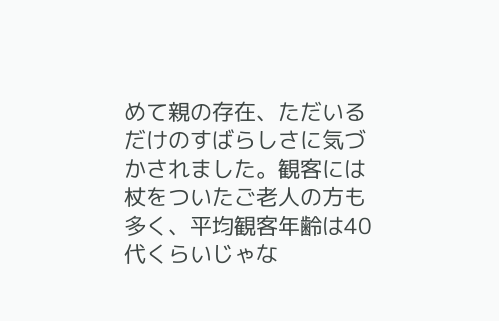めて親の存在、ただいるだけのすばらしさに気づかされました。観客には杖をついたご老人の方も多く、平均観客年齢は40代くらいじゃな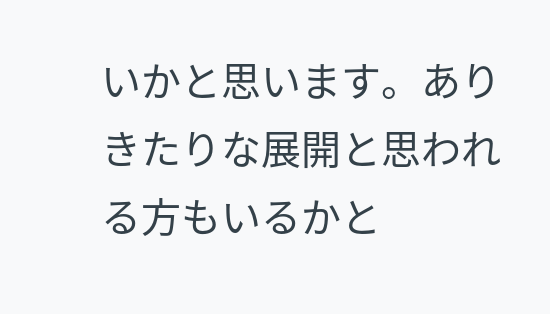いかと思います。ありきたりな展開と思われる方もいるかと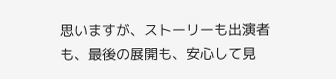思いますが、ストーリーも出演者も、最後の展開も、安心して見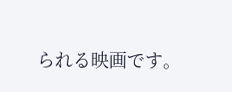られる映画です。